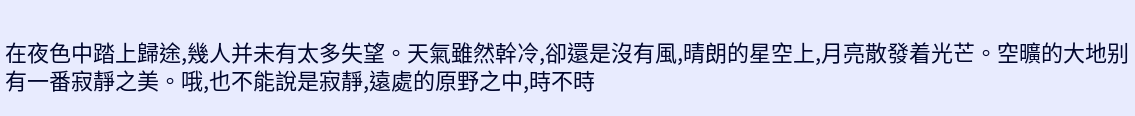在夜色中踏上歸途,幾人并未有太多失望。天氣雖然幹冷,卻還是沒有風,晴朗的星空上,月亮散發着光芒。空曠的大地别有一番寂靜之美。哦,也不能說是寂靜,遠處的原野之中,時不時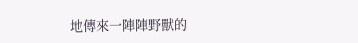地傳來一陣陣野獸的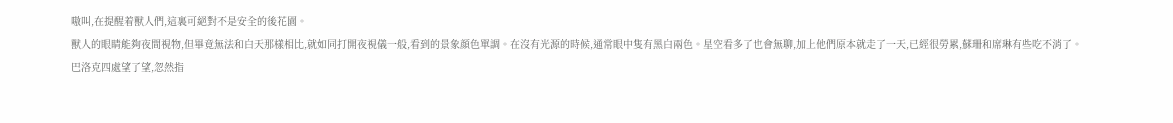嗷叫,在提醒着獸人們,這裏可絕對不是安全的後花園。
獸人的眼睛能夠夜間視物,但畢竟無法和白天那樣相比,就如同打開夜視儀一般,看到的景象顔色單調。在沒有光源的時候,通常眼中隻有黑白兩色。星空看多了也會無聊,加上他們原本就走了一天,已經很勞累,蘇珊和席琳有些吃不消了。
巴洛克四處望了望,忽然指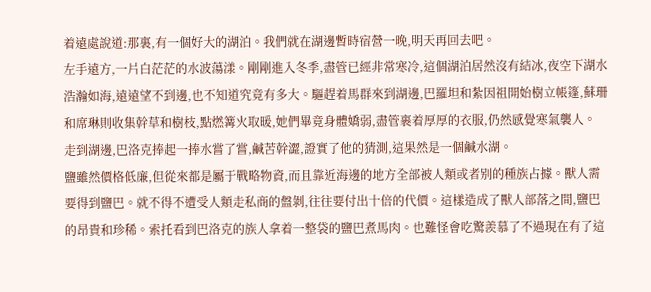着遠處說道:那裏,有一個好大的湖泊。我們就在湖邊暫時宿營一晚,明天再回去吧。
左手遠方,一片白茫茫的水波蕩漾。剛剛進入冬季,盡管已經非常寒冷,這個湖泊居然沒有結冰,夜空下湖水浩瀚如海,遠遠望不到邊,也不知道究竟有多大。驅趕着馬群來到湖邊,巴羅坦和紮因祖開始樹立帳篷,蘇珊和席琳則收集幹草和樹枝,點燃篝火取暖,她們畢竟身體嬌弱,盡管裹着厚厚的衣服,仍然感覺寒氣襲人。
走到湖邊,巴洛克捧起一捧水嘗了嘗,鹹苦幹澀,證實了他的猜測,這果然是一個鹹水湖。
鹽雖然價格低廉,但從來都是屬于戰略物資,而且靠近海邊的地方全部被人類或者别的種族占據。獸人需要得到鹽巴。就不得不遭受人類走私商的盤剝,往往要付出十倍的代價。這樣造成了獸人部落之間,鹽巴的昂貴和珍稀。索托看到巴洛克的族人拿着一整袋的鹽巴煮馬肉。也難怪會吃驚羨慕了不過現在有了這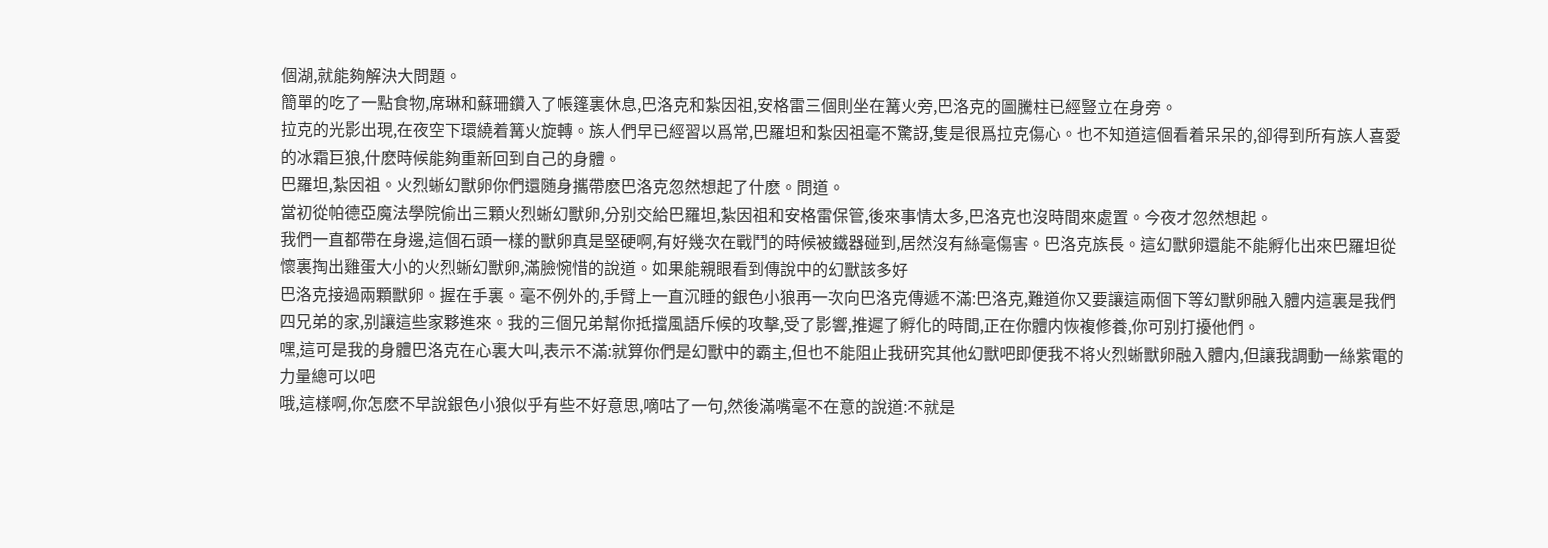個湖,就能夠解決大問題。
簡單的吃了一點食物,席琳和蘇珊鑽入了帳篷裏休息,巴洛克和紮因祖,安格雷三個則坐在篝火旁,巴洛克的圖騰柱已經豎立在身旁。
拉克的光影出現,在夜空下環繞着篝火旋轉。族人們早已經習以爲常,巴羅坦和紮因祖毫不驚訝,隻是很爲拉克傷心。也不知道這個看着呆呆的,卻得到所有族人喜愛的冰霜巨狼,什麽時候能夠重新回到自己的身體。
巴羅坦,紮因祖。火烈蜥幻獸卵你們還随身攜帶麽巴洛克忽然想起了什麽。問道。
當初從帕德亞魔法學院偷出三顆火烈蜥幻獸卵,分别交給巴羅坦,紮因祖和安格雷保管,後來事情太多,巴洛克也沒時間來處置。今夜才忽然想起。
我們一直都帶在身邊,這個石頭一樣的獸卵真是堅硬啊,有好幾次在戰鬥的時候被鐵器碰到,居然沒有絲毫傷害。巴洛克族長。這幻獸卵還能不能孵化出來巴羅坦從懷裏掏出雞蛋大小的火烈蜥幻獸卵,滿臉惋惜的說道。如果能親眼看到傳說中的幻獸該多好
巴洛克接過兩顆獸卵。握在手裏。毫不例外的,手臂上一直沉睡的銀色小狼再一次向巴洛克傳遞不滿:巴洛克,難道你又要讓這兩個下等幻獸卵融入體内這裏是我們四兄弟的家,别讓這些家夥進來。我的三個兄弟幫你抵擋風語斥候的攻擊,受了影響,推遲了孵化的時間,正在你體内恢複修養,你可别打擾他們。
嘿,這可是我的身體巴洛克在心裏大叫,表示不滿:就算你們是幻獸中的霸主,但也不能阻止我研究其他幻獸吧即便我不将火烈蜥獸卵融入體内,但讓我調動一絲紫電的力量總可以吧
哦,這樣啊,你怎麽不早說銀色小狼似乎有些不好意思,嘀咕了一句,然後滿嘴毫不在意的說道:不就是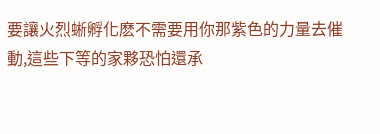要讓火烈蜥孵化麽不需要用你那紫色的力量去催動,這些下等的家夥恐怕還承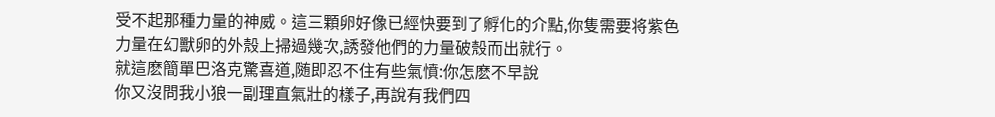受不起那種力量的神威。這三顆卵好像已經快要到了孵化的介點,你隻需要将紫色力量在幻獸卵的外殼上掃過幾次,誘發他們的力量破殼而出就行。
就這麽簡單巴洛克驚喜道,随即忍不住有些氣憤:你怎麽不早說
你又沒問我小狼一副理直氣壯的樣子,再說有我們四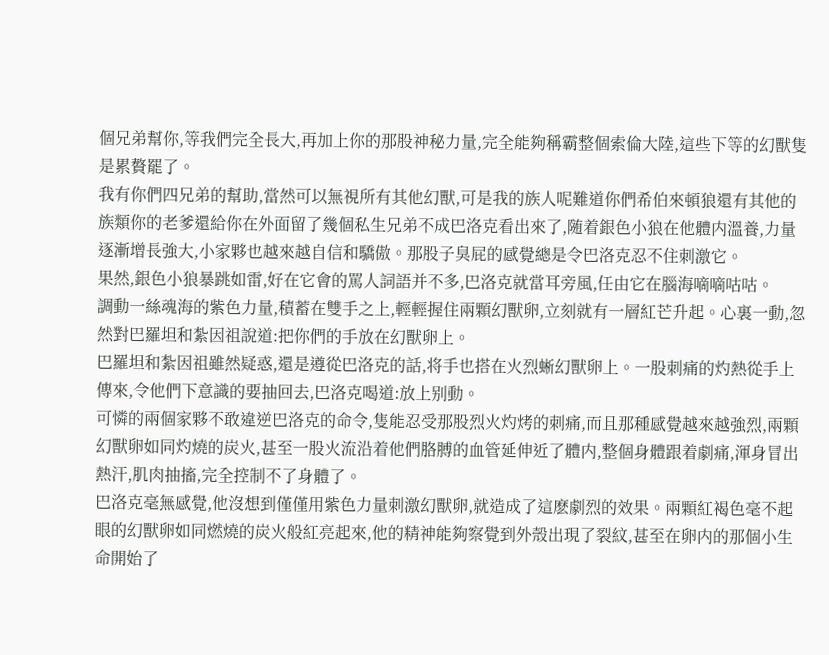個兄弟幫你,等我們完全長大,再加上你的那股神秘力量,完全能夠稱霸整個索倫大陸,這些下等的幻獸隻是累贅罷了。
我有你們四兄弟的幫助,當然可以無視所有其他幻獸,可是我的族人呢難道你們希伯來頓狼還有其他的族類你的老爹還給你在外面留了幾個私生兄弟不成巴洛克看出來了,随着銀色小狼在他體内溫養,力量逐漸增長強大,小家夥也越來越自信和驕傲。那股子臭屁的感覺總是令巴洛克忍不住刺激它。
果然,銀色小狼暴跳如雷,好在它會的罵人詞語并不多,巴洛克就當耳旁風,任由它在腦海嘀嘀咕咕。
調動一絲魂海的紫色力量,積蓄在雙手之上,輕輕握住兩顆幻獸卵,立刻就有一層紅芒升起。心裏一動,忽然對巴羅坦和紮因祖說道:把你們的手放在幻獸卵上。
巴羅坦和紮因祖雖然疑惑,還是遵從巴洛克的話,将手也搭在火烈蜥幻獸卵上。一股刺痛的灼熱從手上傳來,令他們下意識的要抽回去,巴洛克喝道:放上别動。
可憐的兩個家夥不敢違逆巴洛克的命令,隻能忍受那股烈火灼烤的刺痛,而且那種感覺越來越強烈,兩顆幻獸卵如同灼燒的炭火,甚至一股火流沿着他們胳膊的血管延伸近了體内,整個身體跟着劇痛,渾身冒出熱汗,肌肉抽搐,完全控制不了身體了。
巴洛克毫無感覺,他沒想到僅僅用紫色力量刺激幻獸卵,就造成了這麽劇烈的效果。兩顆紅褐色毫不起眼的幻獸卵如同燃燒的炭火般紅亮起來,他的精神能夠察覺到外殼出現了裂紋,甚至在卵内的那個小生命開始了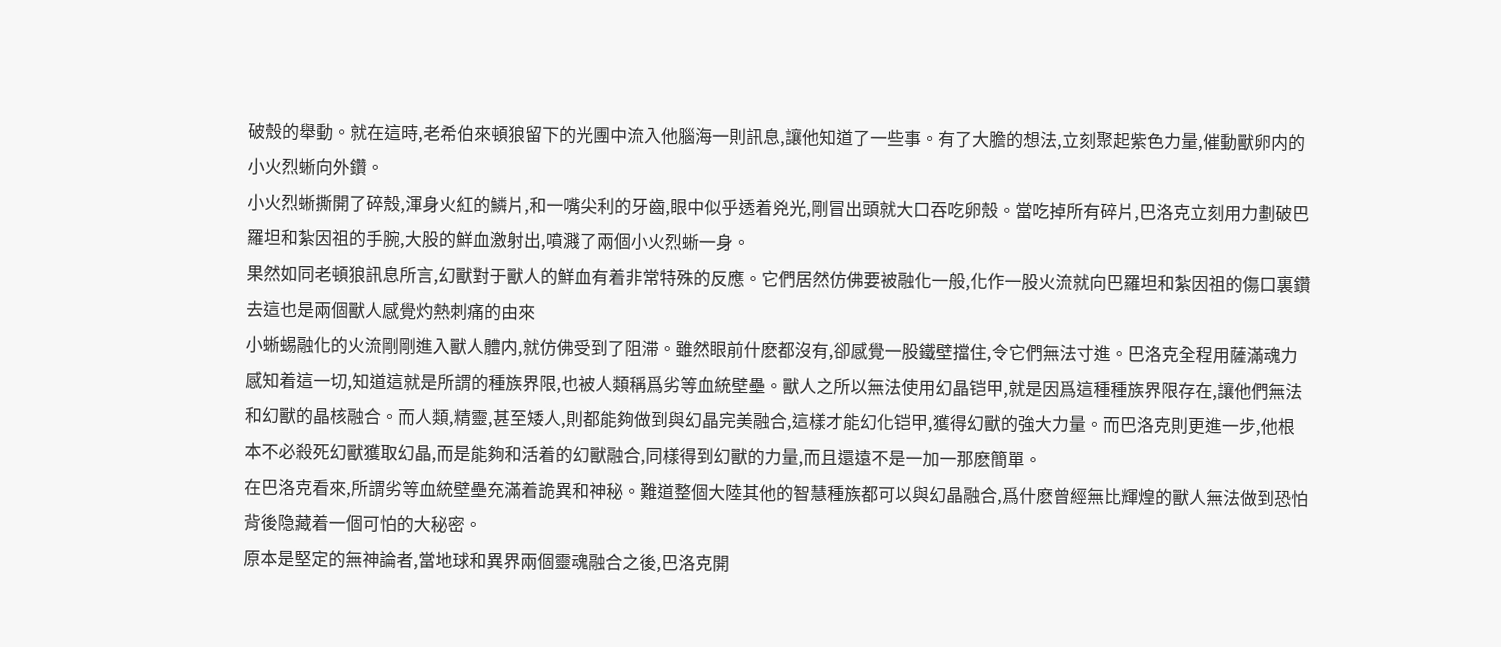破殼的舉動。就在這時,老希伯來頓狼留下的光團中流入他腦海一則訊息,讓他知道了一些事。有了大膽的想法,立刻聚起紫色力量,催動獸卵内的小火烈蜥向外鑽。
小火烈蜥撕開了碎殼,渾身火紅的鱗片,和一嘴尖利的牙齒,眼中似乎透着兇光,剛冒出頭就大口吞吃卵殼。當吃掉所有碎片,巴洛克立刻用力劃破巴羅坦和紮因祖的手腕,大股的鮮血激射出,噴濺了兩個小火烈蜥一身。
果然如同老頓狼訊息所言,幻獸對于獸人的鮮血有着非常特殊的反應。它們居然仿佛要被融化一般,化作一股火流就向巴羅坦和紮因祖的傷口裏鑽去這也是兩個獸人感覺灼熱刺痛的由來
小蜥蜴融化的火流剛剛進入獸人體内,就仿佛受到了阻滞。雖然眼前什麽都沒有,卻感覺一股鐵壁擋住,令它們無法寸進。巴洛克全程用薩滿魂力感知着這一切,知道這就是所謂的種族界限,也被人類稱爲劣等血統壁壘。獸人之所以無法使用幻晶铠甲,就是因爲這種種族界限存在,讓他們無法和幻獸的晶核融合。而人類,精靈,甚至矮人,則都能夠做到與幻晶完美融合,這樣才能幻化铠甲,獲得幻獸的強大力量。而巴洛克則更進一步,他根本不必殺死幻獸獲取幻晶,而是能夠和活着的幻獸融合,同樣得到幻獸的力量,而且還遠不是一加一那麽簡單。
在巴洛克看來,所謂劣等血統壁壘充滿着詭異和神秘。難道整個大陸其他的智慧種族都可以與幻晶融合,爲什麽曾經無比輝煌的獸人無法做到恐怕背後隐藏着一個可怕的大秘密。
原本是堅定的無神論者,當地球和異界兩個靈魂融合之後,巴洛克開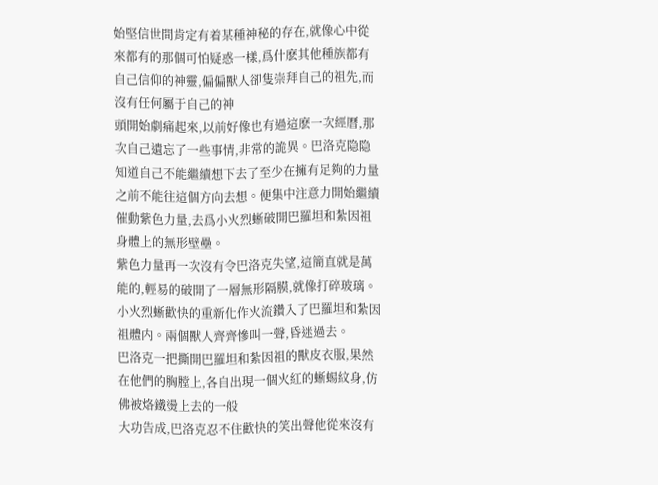始堅信世間肯定有着某種神秘的存在,就像心中從來都有的那個可怕疑惑一樣,爲什麽其他種族都有自己信仰的神靈,偏偏獸人卻隻崇拜自己的祖先,而沒有任何屬于自己的神
頭開始劇痛起來,以前好像也有過這麽一次經曆,那次自己遺忘了一些事情,非常的詭異。巴洛克隐隐知道自己不能繼續想下去了至少在擁有足夠的力量之前不能往這個方向去想。便集中注意力開始繼續催動紫色力量,去爲小火烈蜥破開巴羅坦和紮因祖身體上的無形壁壘。
紫色力量再一次沒有令巴洛克失望,這簡直就是萬能的,輕易的破開了一層無形隔膜,就像打碎玻璃。小火烈蜥歡快的重新化作火流鑽入了巴羅坦和紮因祖體内。兩個獸人齊齊慘叫一聲,昏迷過去。
巴洛克一把撕開巴羅坦和紮因祖的獸皮衣服,果然在他們的胸膛上,各自出現一個火紅的蜥蜴紋身,仿佛被烙鐵燙上去的一般
大功告成,巴洛克忍不住歡快的笑出聲他從來沒有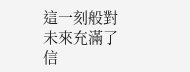這一刻般對未來充滿了信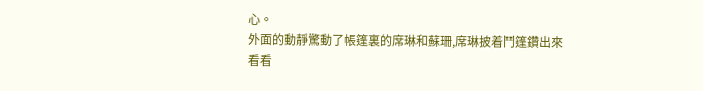心。
外面的動靜驚動了帳篷裏的席琳和蘇珊,席琳披着鬥篷鑽出來看看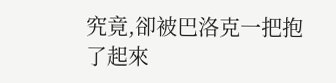究竟,卻被巴洛克一把抱了起來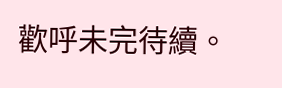歡呼未完待續。